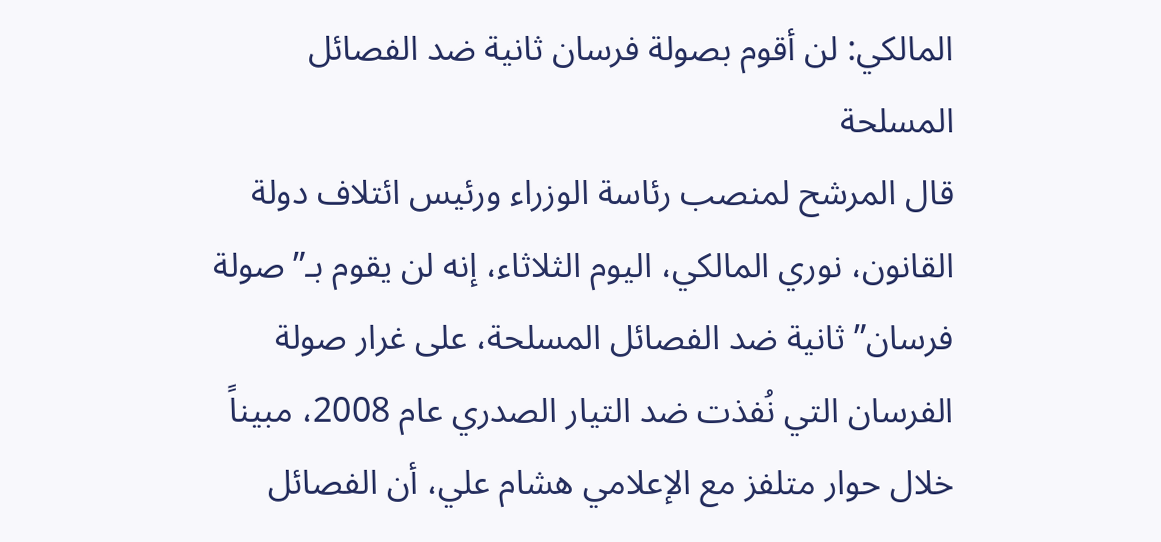المالكي: لن أقوم بصولة فرسان ثانية ضد الفصائل المسلحة
قال المرشح لمنصب رئاسة الوزراء ورئيس ائتلاف دولة القانون، نوري المالكي، اليوم الثلاثاء، إنه لن يقوم بـ”صولة فرسان” ثانية ضد الفصائل المسلحة، على غرار صولة الفرسان التي نُفذت ضد التيار الصدري عام 2008، مبيناً خلال حوار متلفز مع الإعلامي هشام علي، أن الفصائل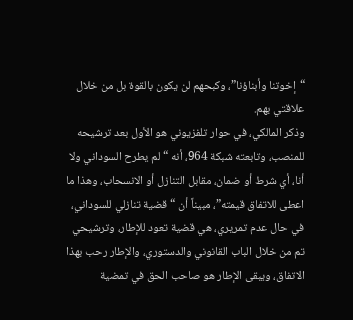“إخوتنا وأبناؤنا”، وكبحهم لن يكون بالقوة بل من خلال علاقتي بهم.
وذكر المالكي، في حوار تلفزيوني هو الأول بعد ترشيحه للمنصب، وتابعته شبكة 964، أنه “لم يطرح السوداني ولا أنا، أي شرط أو ضمان، مقابل التنازل أو الانسحاب، وهذا ما اعطى للاتفاق قيمته”، مبيناً أن “قضية تنازلي للسوداني، في حال عدم تمريري، هي قضية تعود للإطار، وترشيحي تم من خلال الباب القانوني والدستوري، والإطار رحب بهذا الاتفاق، ويبقى الإطار هو صاحب الحق في تمضية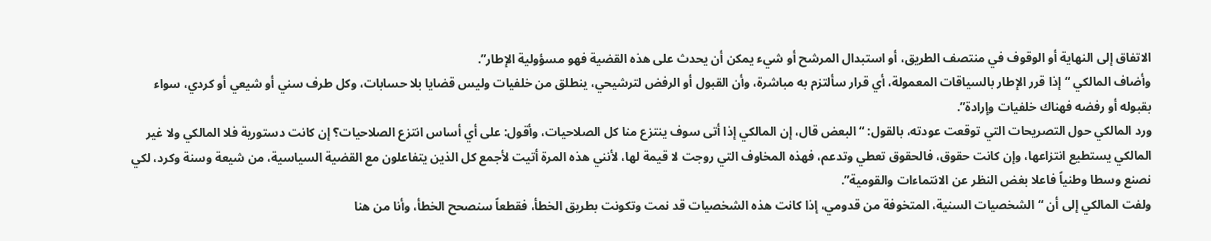الاتفاق إلى النهاية أو الوقوف في منتصف الطريق، أو استبدال المرشح أو شيء يمكن أن يحدث على هذه القضية فهو مسؤولية الإطار”.
وأضاف المالكي “إذا قرر الإطار بالسياقات المعمولة، أي قرار سألتزم به مباشرة، وأن القبول أو الرفض لترشيحي، ينطلق من خلفيات وليس قضايا بلا حسابات، وكل طرف سني أو شيعي أو كردي، سواء بقبوله أو رفضه فهناك خلفيات وإرادة”.
ورد المالكي حول التصريحات التي توقعت عودته، بالقول: “البعض قال، إن المالكي إذا أتى سوف ينتزع منا كل الصلاحيات، وأقول: على أي أساس انتزع الصلاحيات؟ إن كانت دستورية فلا المالكي ولا غير المالكي يستطيع انتزاعها، وإن كانت حقوق، فالحقوق تعطي وتدعم، فهذه المخاوف التي روجت لا قيمة لها، لأنني هذه المرة أتيت لأجمع كل الذين يتفاعلون مع القضية السياسية، من شيعة وسنة وكرد، لكي نصنع وسطا وطنياً فاعلا بغض النظر عن الانتماءات والقومية”.
ولفت المالكي إلى أن “الشخصيات السنية، المتخوفة من قدومي، إذا كانت هذه الشخصيات قد نمت وتكونت بطريق الخطأ، فقطعاً سنصحح الخطأ، وأنا من هنا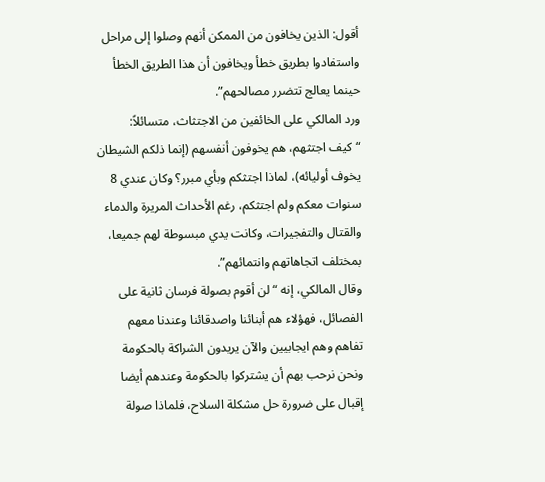أقول: الذين يخافون من الممكن أنهم وصلوا إلى مراحل واستفادوا بطريق خطأ ويخافون أن هذا الطريق الخطأ حينما يعالج تتضرر مصالحهم”.
ورد المالكي على الخائفين من الاجتثاث، متسائلاً: “كيف اجتثهم، هم يخوفون أنفسهم (إنما ذلكم الشيطان يخوف أوليائه)، لماذا اجتثكم وبأي مبرر؟ وكان عندي 8 سنوات معكم ولم اجتثكم، رغم الأحداث المريرة والدماء والقتال والتفجيرات، وكانت يدي مبسوطة لهم جميعا، بمختلف اتجاهاتهم وانتمائهم”.
وقال المالكي، إنه “لن أقوم بصولة فرسان ثانية على الفصائل، فهؤلاء هم أبنائنا واصدقائنا وعندنا معهم تفاهم وهم ايجابيين والآن يريدون الشراكة بالحكومة ونحن نرحب بهم أن يشتركوا بالحكومة وعندهم أيضا إقبال على ضرورة حل مشكلة السلاح، فلماذا صولة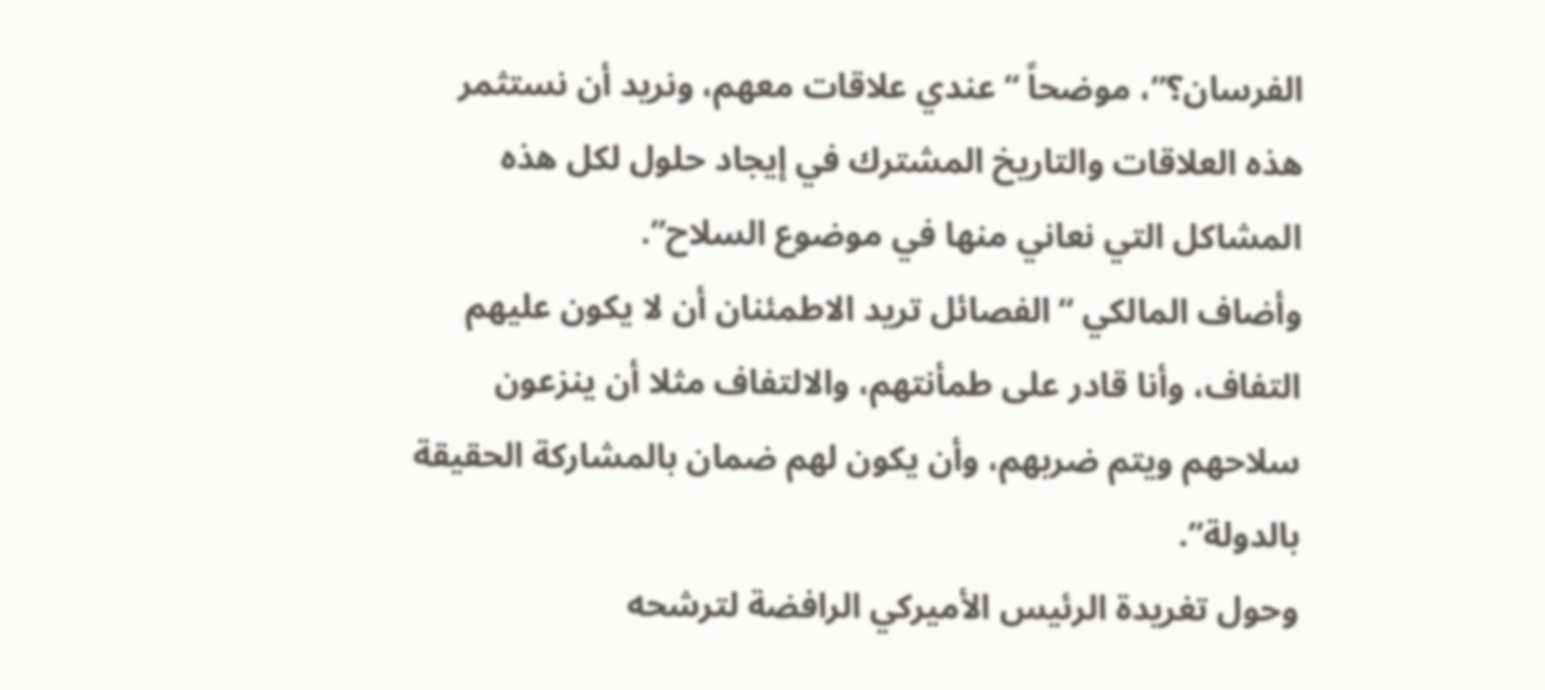الفرسان؟”، موضحاً “عندي علاقات معهم، ونريد أن نستثمر هذه العلاقات والتاريخ المشترك في إيجاد حلول لكل هذه المشاكل التي نعاني منها في موضوع السلاح”.
وأضاف المالكي “الفصائل تريد الاطمئنان أن لا يكون عليهم التفاف، وأنا قادر على طمأنتهم، والالتفاف مثلا أن ينزعون سلاحهم ويتم ضربهم، وأن يكون لهم ضمان بالمشاركة الحقيقة بالدولة”.
وحول تغريدة الرئيس الأميركي الرافضة لترشحه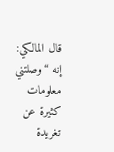قال المالكي: إنه “وصلتني معلومات كثيرة عن تغريدة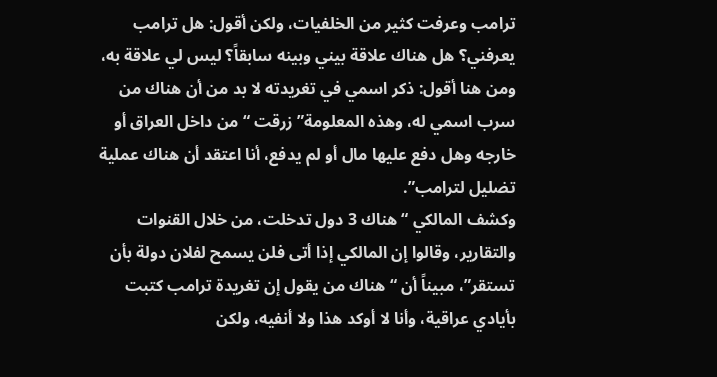ترامب وعرفت كثير من الخلفيات، ولكن أقول: هل ترامب يعرفني؟ هل هناك علاقة بيني وبينه سابقاً؟ ليس لي علاقة به، ومن هنا أقول: ذكر اسمي في تغريدته لا بد من أن هناك من سرب اسمي له، وهذه المعلومة” زرقت “من داخل العراق أو خارجه وهل دفع عليها مال أو لم يدفع، أنا اعتقد أن هناك عملية تضليل لترامب”.
وكشف المالكي “هناك 3 دول تدخلت، من خلال القنوات والتقارير، وقالوا إن المالكي إذا أتى فلن يسمح لفلان دولة بأن تستقر”، مبيناً أن “هناك من يقول إن تغريدة ترامب كتبت بأيادي عراقية، وأنا لا أوكد هذا ولا أنفيه، ولكن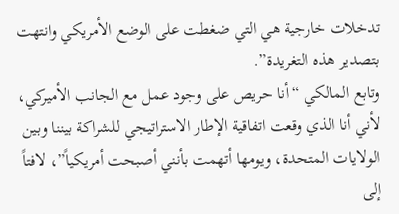تدخلات خارجية هي التي ضغطت على الوضع الأمريكي وانتهت بتصدير هذه التغريدة”.
وتابع المالكي “أنا حريص على وجود عمل مع الجانب الأميركي، لأني أنا الذي وقعت اتفاقية الإطار الاستراتيجي للشراكة بيننا وبين الولايات المتحدة، ويومها أتهمت بأنني أصبحت أمريكياً”، لافتاً إلى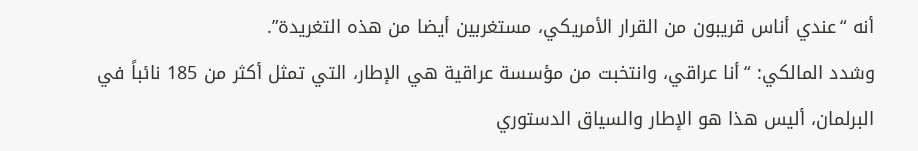أنه “عندي أناس قريبون من القرار الأمريكي، مستغربين أيضا من هذه التغريدة”.
وشدد المالكي: “أنا عراقي، وانتخبت من مؤسسة عراقية هي الإطار، التي تمثل أكثر من 185 نائباً في البرلمان، أليس هذا هو الإطار والسياق الدستوري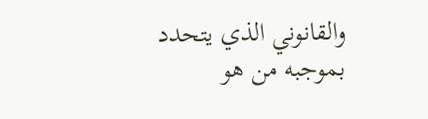والقانوني الذي يتحدد بموجبه من هو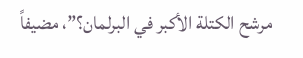مرشح الكتلة الأكبر في البرلمان؟”، مضيفاً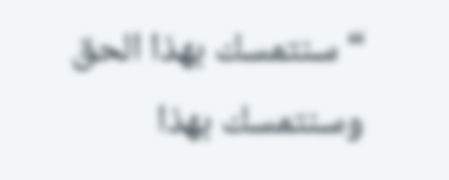“سنتمسك بهذا الحق وسنتمسك بهذا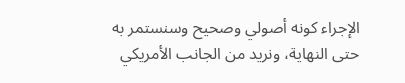الإجراء كونه أصولي وصحيح وسنستمر به حتى النهاية، ونريد من الجانب الأمريكي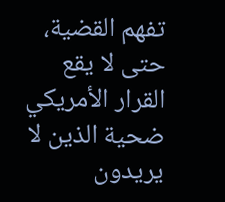تفهم القضية، حتى لا يقع القرار الأمريكي ضحية الذين لا يريدون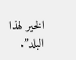الخير لهذا البلد”.